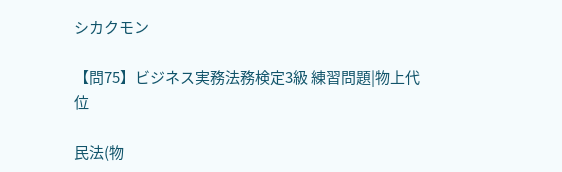シカクモン

【問75】ビジネス実務法務検定3級 練習問題|物上代位

民法(物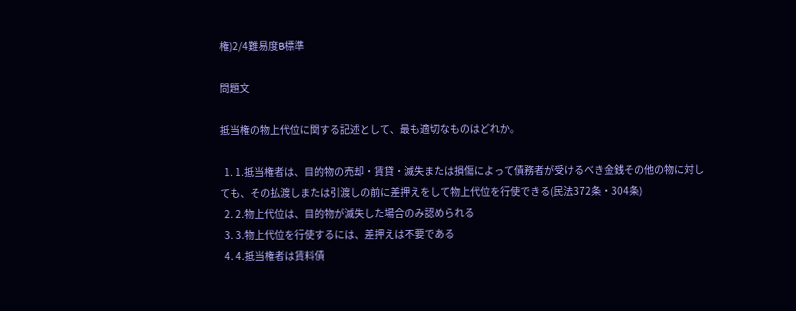権)2/4難易度B標準

問題文

抵当権の物上代位に関する記述として、最も適切なものはどれか。

  1. 1.抵当権者は、目的物の売却・賃貸・滅失または損傷によって債務者が受けるべき金銭その他の物に対しても、その払渡しまたは引渡しの前に差押えをして物上代位を行使できる(民法372条・304条)
  2. 2.物上代位は、目的物が滅失した場合のみ認められる
  3. 3.物上代位を行使するには、差押えは不要である
  4. 4.抵当権者は賃料債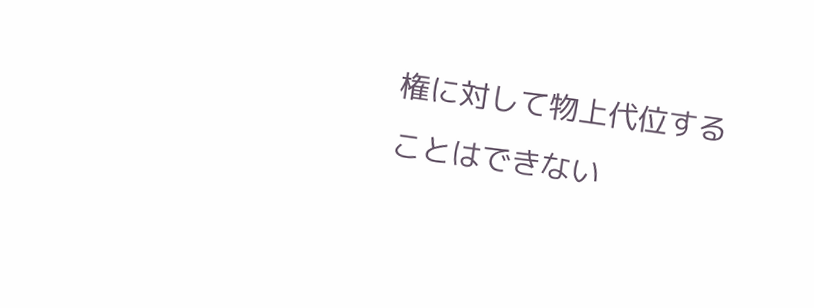権に対して物上代位することはできない